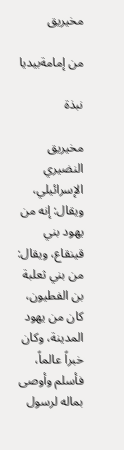مخيريق

من إمامةبيديا

نبذة

مخيريق النضيري الإسرائيلي، ويقال: إنه من يهود بني قينقاع، ويقال: من بني ثعلبة بن الفطيون، كان من يهود المدينة، وكان خبراً عالماً، فأسلم وأوصى بماله لرسول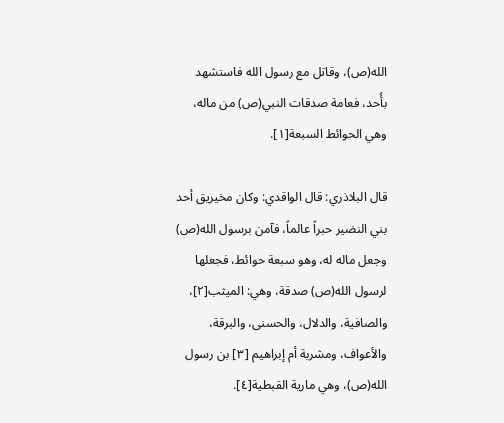الله(ص)، وقاتل مع رسول الله فاستشهد بأُحد، فعامة صدقات النبي(ص) من ماله، وهي الحوائط السبعة[١].

قال البلاذري: قال الواقدي: وكان مخيريق أحد بني النضير حبراً عالماً، فآمن برسول الله(ص) وجعل ماله له، وهو سبعة حوائط، فجعلها لرسول الله(ص) صدقة، وهي: الميثب[٢]، والصافية، والدلال، والحسنى، والبرقة، والأعواف، ومشربة أم إبراهيم [٣] بن رسول الله(ص)، وهي مارية القبطية[٤].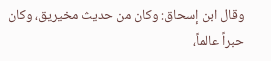وقال ابن إسحاق: وكان من حديث مخيريق، وكان حبراً عالماً،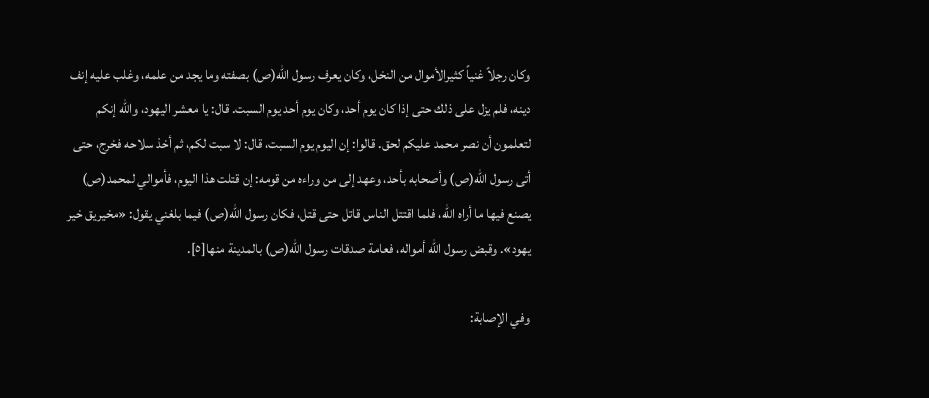وكان رجلاً غنياً كثيرالأموال من النخل، وكان يعرف رسول الله(ص) بصفته وما يجد من علمه، وغلب عليه إنف دينه، فلم يزل على ذلك حتى إذا كان يوم أحد، وكان يوم أحد يوم السبت. قال: يا معشر اليهود، والله إنكم لتعلمون أن نصر محمد عليكم لحق. قالوا: إن اليوم يوم السبت، قال: لا سبت لكم، ثم أخذ سلاحه فخرج، حتى أتى رسول الله(ص) وأصحابه بأحد، وعهد إلى من وراءه من قومه: إن قتلت هذا اليوم، فأموالي لمحمد(ص) يصنع فيها ما أراه الله، فلما اقتتل الناس قاتل حتى قتل، فكان رسول الله(ص) فيما بلغني يقول: «مخيريق خير يهود». وقبض رسول الله أمواله، فعامة صدقات رسول الله(ص) بالمدينة منها[٥].

وفي الإصابة: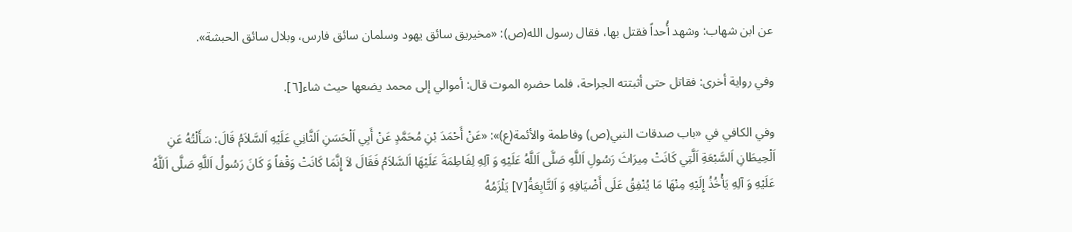عن ابن شهاب: وشهد أُحداً فقتل بها، فقال رسول الله(ص): «مخيريق سائق يهود وسلمان سائق فارس، وبلال سائق الحبشة».

وفي رواية أخرى: فقاتل حتى أثبتته الجراحة، فلما حضره الموت قال: أموالي إلى محمد يضعها حيث شاء[٦].

وفي الكافي في «باب صدقات النبي(ص) وفاطمة والأئمة(ع)»: «عَنْ أَحْمَدَ بْنِ مُحَمَّدٍ عَنْ أَبِي اَلْحَسَنِ اَلثَّانِي عَلَيْهِ اَلسَّلاَمُ قَالَ: سَأَلْتُهُ عَنِ اَلْحِيطَانِ اَلسَّبْعَةِ اَلَّتِي كَانَتْ مِيرَاثَ رَسُولِ اَللَّهِ صَلَّى اَللَّهُ عَلَيْهِ وَ آلِهِ لِفَاطِمَةَ عَلَيْهَا اَلسَّلاَمُ فَقَالَ لاَ إِنَّمَا كَانَتْ وَقْفاً وَ كَانَ رَسُولُ اَللَّهِ صَلَّى اَللَّهُ عَلَيْهِ وَ آلِهِ يَأْخُذُ إِلَيْهِ مِنْهَا مَا يُنْفِقُ عَلَى أَضْيَافِهِ وَ اَلتَّابِعَةُ[٧] يَلْزَمُهُ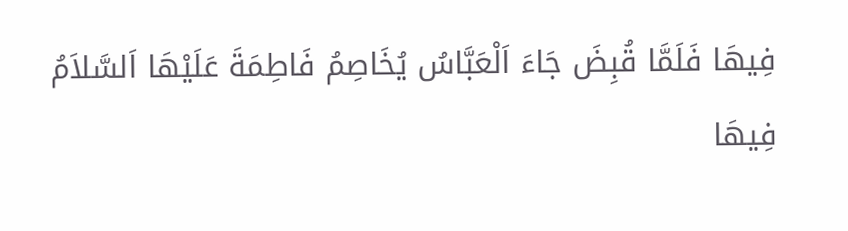فِيهَا فَلَمَّا قُبِضَ جَاءَ اَلْعَبَّاسُ يُخَاصِمُ فَاطِمَةَ عَلَيْهَا اَلسَّلاَمُ فِيهَا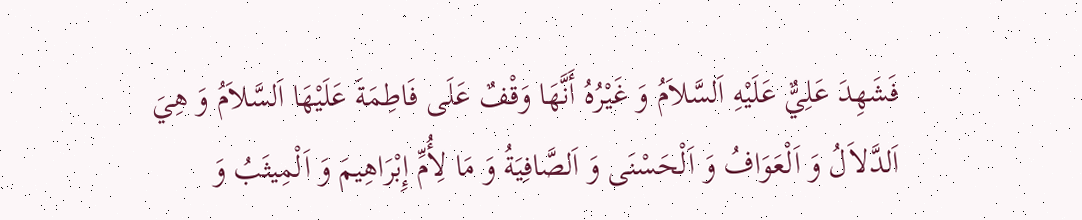فَشَهِدَ عَلِيٌّ عَلَيْهِ اَلسَّلاَمُ وَ غَيْرُهُ أَنَّهَا وَقْفٌ عَلَى فَاطِمَةَ عَلَيْهَا اَلسَّلاَمُ وَ هِيَ اَلدَّلاَلُ وَ اَلْعَوَافُ وَ اَلْحَسْنَى وَ اَلصَّافِيَةُ وَ مَا لِأُمِّ إِبْرَاهِيمَ وَ اَلْمِيثَبُ وَ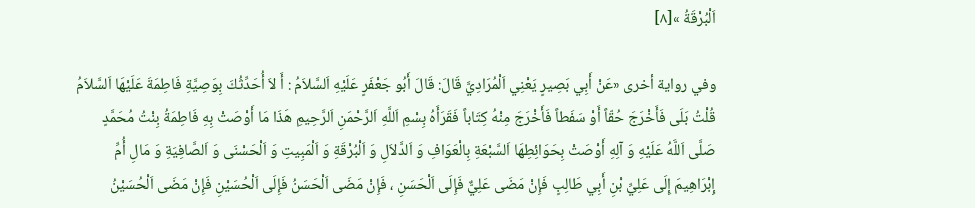اَلْبُرْقَةُ »[٨]

وفي رواية أخرى «عَنْ أَبِي بَصِيرٍ يَعْنِي اَلْمُرَادِيَّ قَالَ: قَالَ أَبُو جَعْفَرٍ عَلَيْهِ اَلسَّلاَمُ : أَ لاَ أُحَدِّثُكَ بِوَصِيَّةِ فَاطِمَةَ عَلَيْهَا اَلسَّلاَمُ قُلْتُ بَلَى فَأَخْرَجَ حُقّاً أَوْ سَفَطاً فَأَخْرَجَ مِنْهُ كِتَاباً فَقَرَأَهُ بِسْمِ اَللَّهِ اَلرَّحْمَنِ اَلرَّحِيمِ هَذَا مَا أَوْصَتْ بِهِ فَاطِمَةُ بِنْتُ مُحَمَّدٍ صَلَّى اَللَّهُ عَلَيْهِ وَ آلِهِ أَوْصَتْ بِحَوَائِطِهَا اَلسَّبْعَةِ بِالْعَوَافِ وَ اَلدَّلاَلِ وَ اَلْبُرْقَةِ وَ اَلْمَبِيتِ وَ اَلْحَسْنَى وَ اَلصَّافِيَةِ وَ مَالِ أُمِّ إِبْرَاهِيمَ إِلَى عَلِيِّ بْنِ أَبِي طَالِبٍ فَإِنْ مَضَى عَلِيٌّ فَإِلَى اَلْحَسَنِ ، فَإِنْ مَضَى اَلْحَسَنُ فَإِلَى اَلْحُسَيْنِ فَإِنْ مَضَى اَلْحُسَيْنُ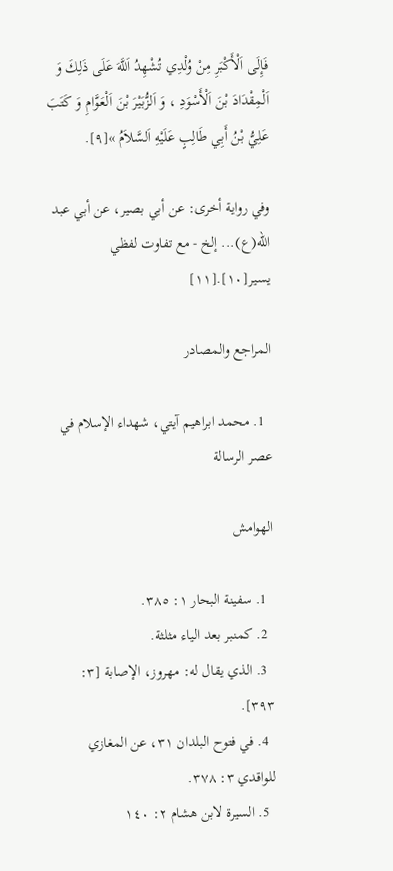فَإِلَى اَلْأَكْبَرِ مِنْ وُلْدِي تُشْهِدُ اَللَّهَ عَلَى ذَلِكَ وَ اَلْمِقْدَادَ بْنَ اَلْأَسْوَدِ ، وَ اَلزُّبَيْرَ بْنَ اَلْعَوَّامِ وَ كَتَبَ عَلِيُّ بْنُ أَبِي طَالِبٍ عَلَيْهِ اَلسَّلاَمُ »[٩].

وفي رواية أخرى: عن أبي بصير، عن أبي عبد الله(ع)... إلخ - مع تفاوت لفظي يسير[١٠].[١١]

المراجع والمصادر

  1. محمد ابراهيم آيتي، شهداء الإسلام في عصر الرسالة

الهوامش

  1. سفينة البحار ١: ٣٨٥.
  2. كمنبر بعد الياء مثلثة.
  3. الذي يقال له: مهروز، الإصابة [٣: ٣٩٣].
  4. في فتوح البلدان ٣١، عن المغازي للواقدي ٣: ٣٧٨.
  5. السيرة لابن هشام ٢: ١٤٠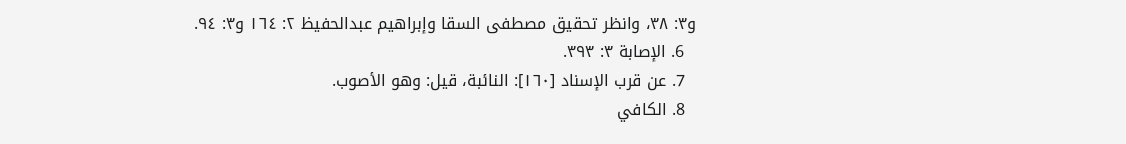و٣: ٣٨، وانظر تحقيق مصطفى السقا وإبراهيم عبدالحفيظ ٢: ١٦٤ و٣: ٩٤.
  6. الإصابة ٣: ٣٩٣.
  7. عن قرب الإسناد [١٦٠]: النائبة، قيل: وهو الأصوب.
  8. الكافي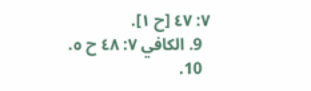٧: ٤٧ [ح ١].
  9. الكافي ٧: ٤٨ ح ٥.
  10.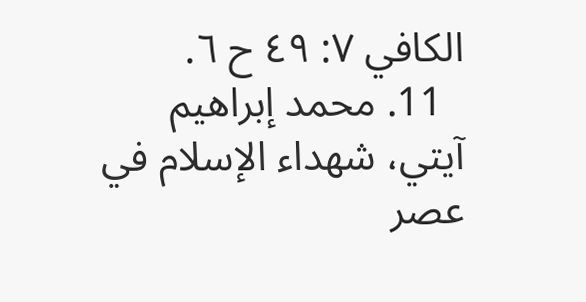الكافي ٧: ٤٩ ح ٦.
  11. محمد إبراهيم آيتي، شهداء الإسلام في عصر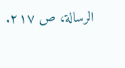الرسالة، ص ٢١٧.